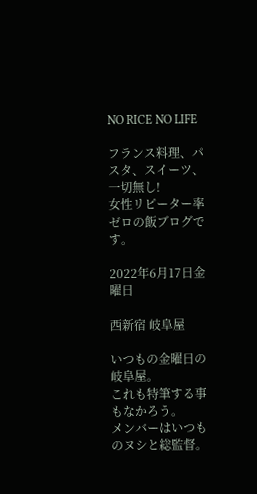NO RICE NO LIFE

フランス料理、パスタ、スイーツ、一切無し!
女性リピーター率ゼロの飯ブログです。

2022年6月17日金曜日

西新宿 岐阜屋

いつもの金曜日の岐阜屋。
これも特筆する事もなかろう。
メンバーはいつものヌシと総監督。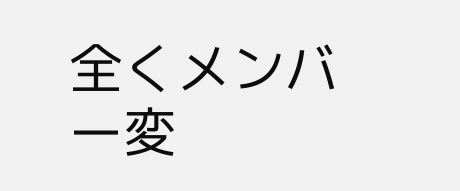全くメンバー変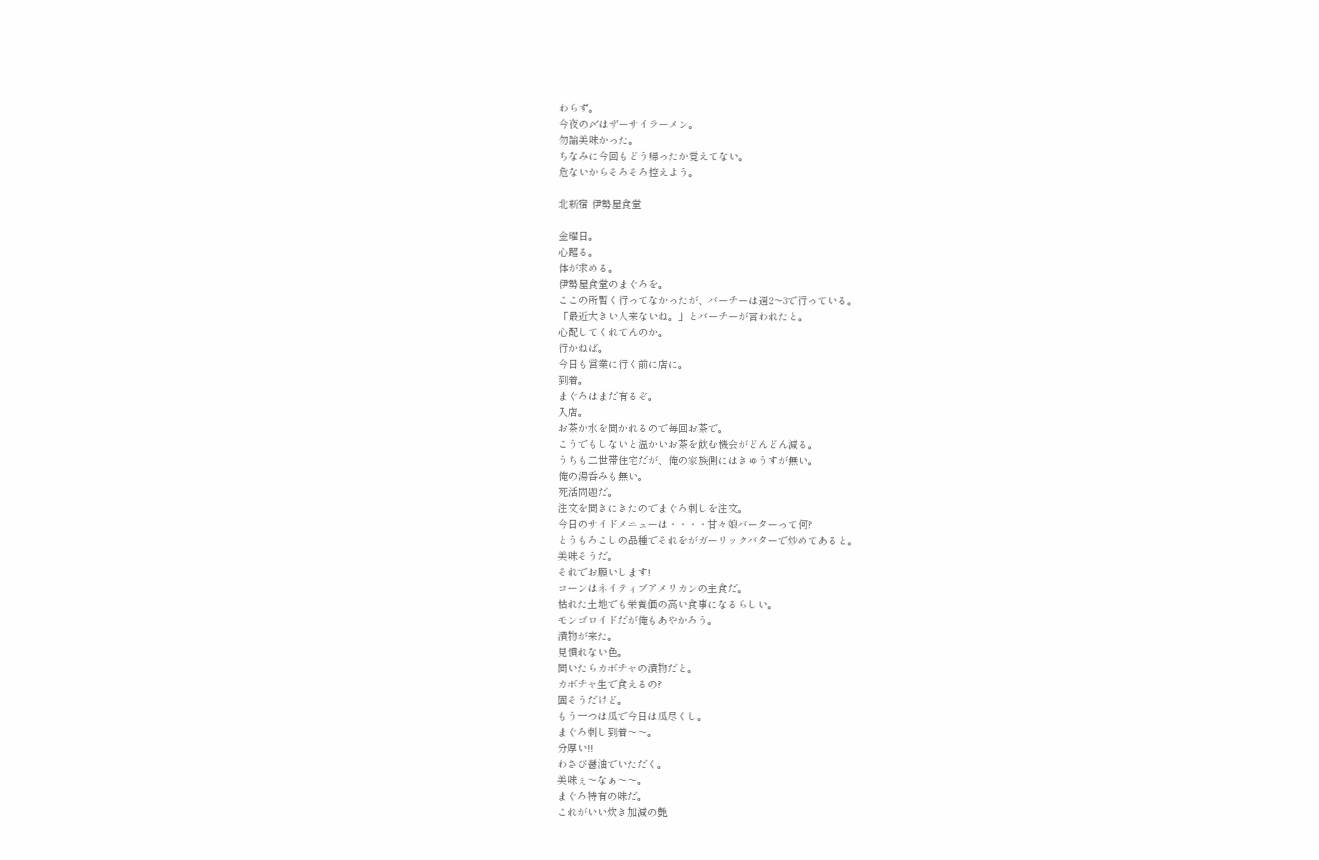わらず。
今夜の〆はザーサイラーメン。
勿論美味かった。
ちなみに今回もどう帰ったか覚えてない。
危ないからそろそろ控えよう。

北新宿 伊勢屋食堂

金曜日。
心躍る。
体が求める。
伊勢屋食堂のまぐろを。
ここの所暫く行ってなかったが、バーチーは週2〜3で行っている。
「最近大きい人来ないね。」とバーチーが言われたと。
心配してくれてんのか。
行かねば。
今日も営業に行く前に店に。
到着。
まぐろはまだ有るぞ。
入店。
お茶か水を聞かれるので毎回お茶で。
こうでもしないと温かいお茶を飲む機会がどんどん減る。
うちも二世帯住宅だが、俺の家族側にはきゅうすが無い。
俺の湯呑みも無い。
死活問題だ。
注文を聞きにきたのでまぐろ刺しを注文。
今日のサイドメニューは・・・・甘々娘バーターって何?
とうもろこしの品種でそれをがガーリックバターで炒めてあると。
美味そうだ。
それでお願いします!
コーンはネイティブアメリカンの主食だ。
枯れた土地でも栄養価の高い食事になるらしい。
モンゴロイドだが俺もあやかろう。
漬物が来た。
見慣れない色。
聞いたらカボチャの漬物だと。
カボチャ生で食えるの?
固そうだけど。
もう一つは瓜で今日は瓜尽くし。
まぐろ刺し到着〜〜。
分厚い!!
わさび醤油でいただく。
美味ぇ〜なぁ〜〜。
まぐろ特有の味だ。
これがいい炊き加減の艶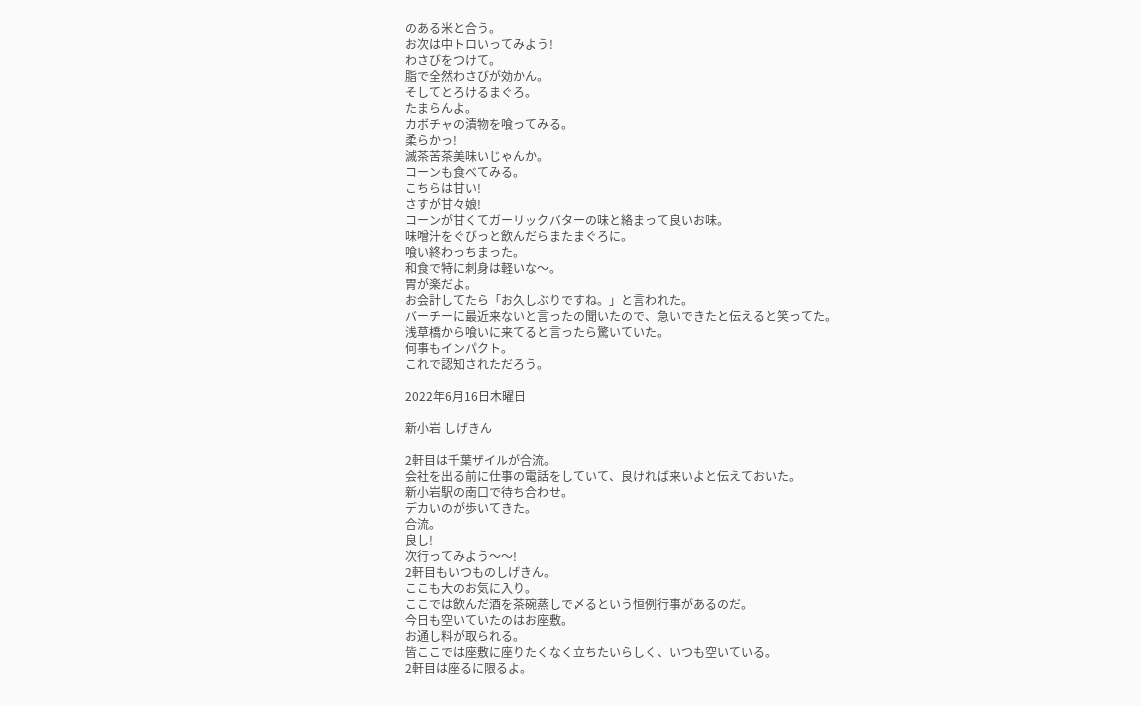のある米と合う。
お次は中トロいってみよう!
わさびをつけて。
脂で全然わさびが効かん。
そしてとろけるまぐろ。
たまらんよ。
カボチャの漬物を喰ってみる。
柔らかっ!
滅茶苦茶美味いじゃんか。
コーンも食べてみる。
こちらは甘い!
さすが甘々娘!
コーンが甘くてガーリックバターの味と絡まって良いお味。
味噌汁をぐびっと飲んだらまたまぐろに。
喰い終わっちまった。
和食で特に刺身は軽いな〜。
胃が楽だよ。
お会計してたら「お久しぶりですね。」と言われた。
バーチーに最近来ないと言ったの聞いたので、急いできたと伝えると笑ってた。
浅草橋から喰いに来てると言ったら驚いていた。
何事もインパクト。
これで認知されただろう。

2022年6月16日木曜日

新小岩 しげきん

2軒目は千葉ザイルが合流。
会社を出る前に仕事の電話をしていて、良ければ来いよと伝えておいた。
新小岩駅の南口で待ち合わせ。
デカいのが歩いてきた。
合流。
良し!
次行ってみよう〜〜!
2軒目もいつものしげきん。
ここも大のお気に入り。
ここでは飲んだ酒を茶碗蒸しで〆るという恒例行事があるのだ。
今日も空いていたのはお座敷。
お通し料が取られる。
皆ここでは座敷に座りたくなく立ちたいらしく、いつも空いている。
2軒目は座るに限るよ。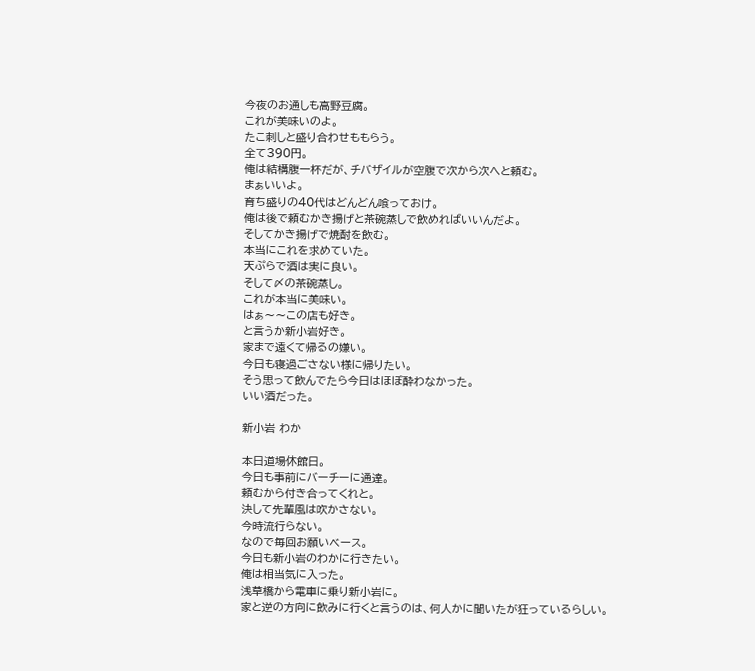今夜のお通しも高野豆腐。
これが美味いのよ。
たこ刺しと盛り合わせももらう。
全て390円。
俺は結構腹一杯だが、チバザイルが空腹で次から次へと頼む。
まぁいいよ。
育ち盛りの40代はどんどん喰っておけ。
俺は後で頼むかき揚げと茶碗蒸しで飲めればいいんだよ。
そしてかき揚げで焼酎を飲む。
本当にこれを求めていた。
天ぷらで酒は実に良い。
そして〆の茶碗蒸し。
これが本当に美味い。
はぁ〜〜この店も好き。
と言うか新小岩好き。
家まで遠くて帰るの嫌い。
今日も寝過ごさない様に帰りたい。
そう思って飲んでたら今日はほぼ酔わなかった。
いい酒だった。

新小岩 わか

本日道場休館日。
今日も事前にバーチーに通達。
頼むから付き合ってくれと。
決して先輩風は吹かさない。
今時流行らない。
なので毎回お願いベース。
今日も新小岩のわかに行きたい。
俺は相当気に入った。
浅草橋から電車に乗り新小岩に。
家と逆の方向に飲みに行くと言うのは、何人かに聞いたが狂っているらしい。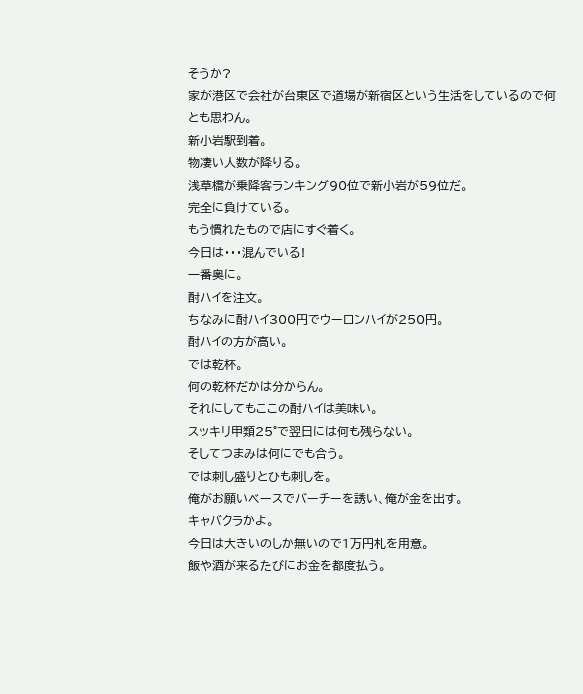そうか?
家が港区で会社が台東区で道場が新宿区という生活をしているので何とも思わん。
新小岩駅到着。
物凄い人数が降りる。
浅草橋が乗降客ランキング90位で新小岩が59位だ。
完全に負けている。
もう慣れたもので店にすぐ着く。
今日は・・・混んでいる!
一番奥に。
酎ハイを注文。
ちなみに酎ハイ300円でウーロンハイが250円。
酎ハイの方が高い。
では乾杯。
何の乾杯だかは分からん。
それにしてもここの酎ハイは美味い。
スッキリ甲類25°で翌日には何も残らない。
そしてつまみは何にでも合う。
では刺し盛りとひも刺しを。
俺がお願いベースでバーチーを誘い、俺が金を出す。
キャバクラかよ。
今日は大きいのしか無いので1万円札を用意。
飯や酒が来るたびにお金を都度払う。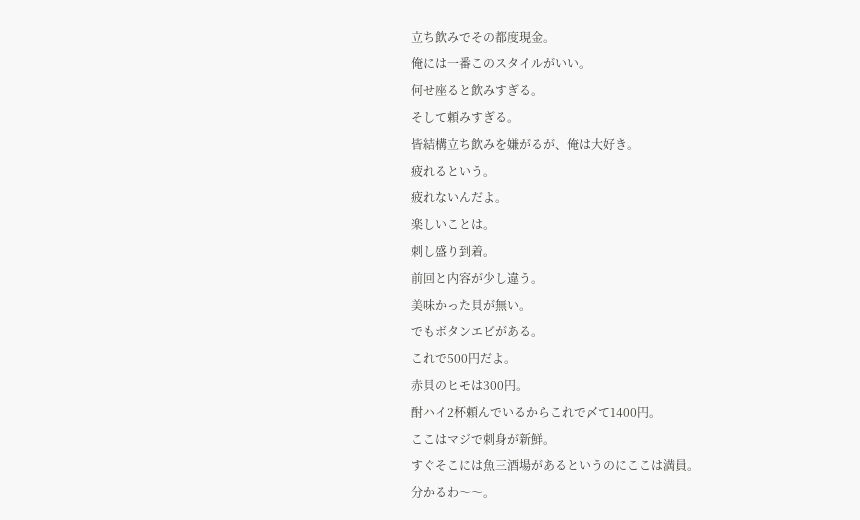立ち飲みでその都度現金。
俺には一番このスタイルがいい。
何せ座ると飲みすぎる。
そして頼みすぎる。
皆結構立ち飲みを嫌がるが、俺は大好き。
疲れるという。
疲れないんだよ。
楽しいことは。
刺し盛り到着。
前回と内容が少し違う。
美味かった貝が無い。
でもボタンエビがある。
これで500円だよ。
赤貝のヒモは300円。
酎ハイ2杯頼んでいるからこれで〆て1400円。
ここはマジで刺身が新鮮。
すぐそこには魚三酒場があるというのにここは満員。
分かるわ〜〜。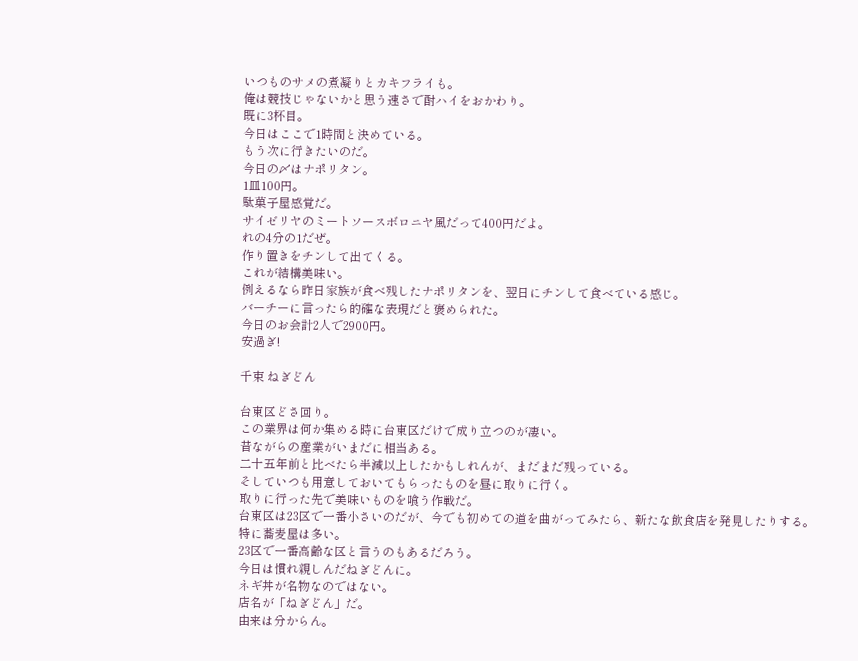いつものサメの煮凝りとカキフライも。
俺は競技じゃないかと思う速さで酎ハイをおかわり。
既に3杯目。
今日はここで1時間と決めている。
もう次に行きたいのだ。
今日の〆はナポリタン。
1皿100円。
駄菓子屋感覚だ。
サイゼリヤのミートソースボロニヤ風だって400円だよ。
れの4分の1だぜ。
作り置きをチンして出てくる。
これが結構美味い。
例えるなら昨日家族が食べ残したナポリタンを、翌日にチンして食べている感じ。
バーチーに言ったら的確な表現だと褒められた。
今日のお会計2人で2900円。
安過ぎ!

千束 ねぎどん

台東区どさ回り。
この業界は何か集める時に台東区だけで成り立つのが凄い。
昔ながらの産業がいまだに相当ある。
二十五年前と比べたら半減以上したかもしれんが、まだまだ残っている。
そしていつも用意しておいてもらったものを昼に取りに行く。
取りに行った先で美味いものを喰う作戦だ。
台東区は23区で一番小さいのだが、今でも初めての道を曲がってみたら、新たな飲食店を発見したりする。
特に蕎麦屋は多い。
23区で一番高齢な区と言うのもあるだろう。
今日は慣れ親しんだねぎどんに。
ネギ丼が名物なのではない。
店名が「ねぎどん」だ。
由来は分からん。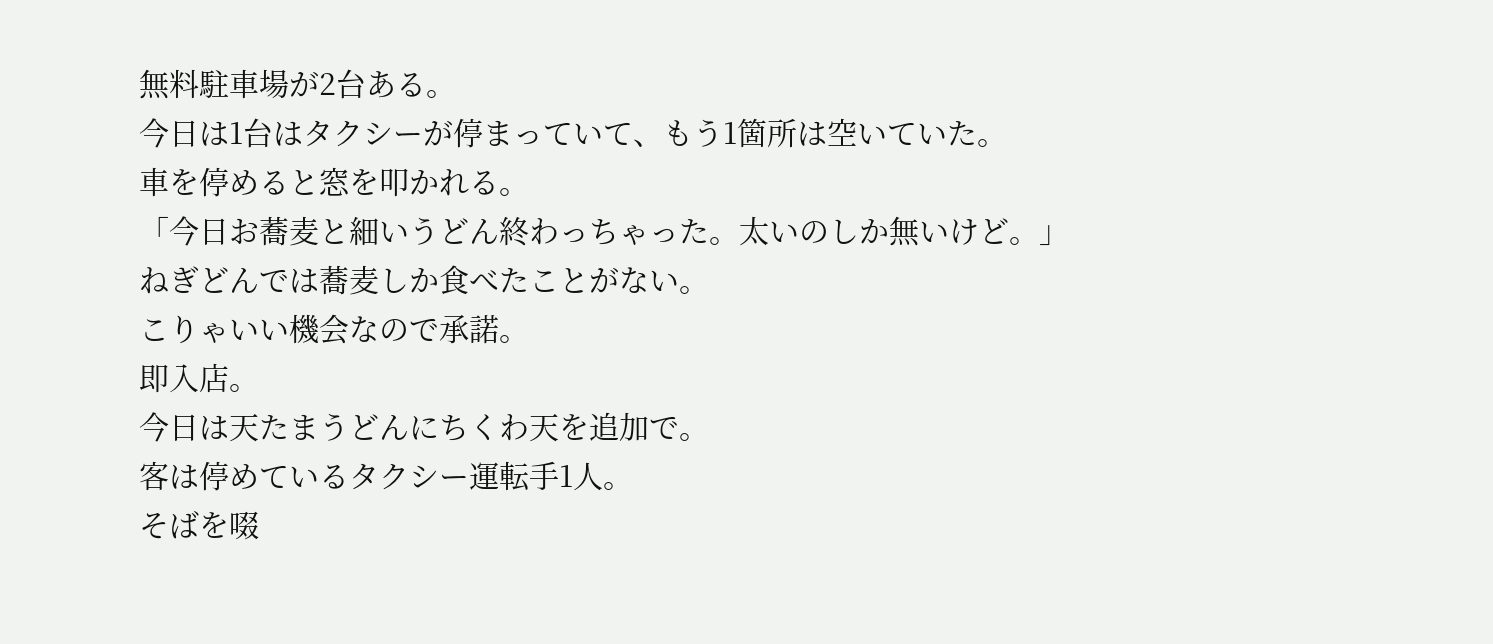無料駐車場が2台ある。
今日は1台はタクシーが停まっていて、もう1箇所は空いていた。
車を停めると窓を叩かれる。
「今日お蕎麦と細いうどん終わっちゃった。太いのしか無いけど。」
ねぎどんでは蕎麦しか食べたことがない。
こりゃいい機会なので承諾。
即入店。
今日は天たまうどんにちくわ天を追加で。
客は停めているタクシー運転手1人。
そばを啜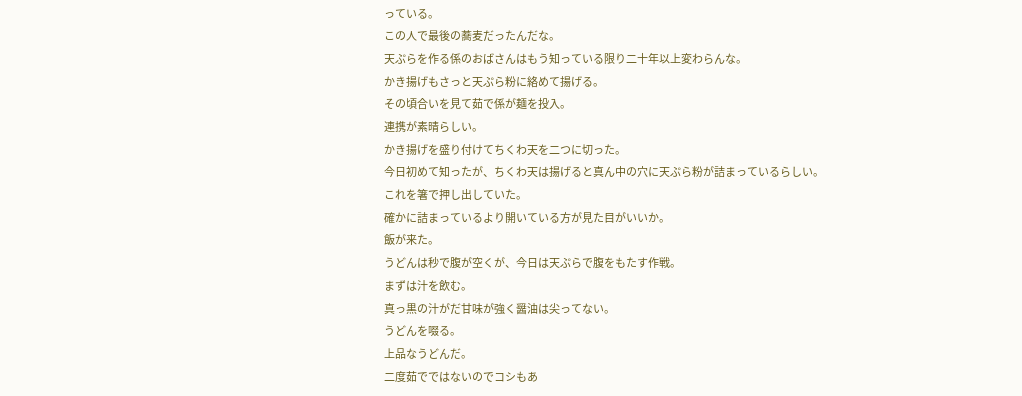っている。
この人で最後の蕎麦だったんだな。
天ぷらを作る係のおばさんはもう知っている限り二十年以上変わらんな。
かき揚げもさっと天ぷら粉に絡めて揚げる。
その頃合いを見て茹で係が麺を投入。
連携が素晴らしい。
かき揚げを盛り付けてちくわ天を二つに切った。
今日初めて知ったが、ちくわ天は揚げると真ん中の穴に天ぷら粉が詰まっているらしい。
これを箸で押し出していた。
確かに詰まっているより開いている方が見た目がいいか。
飯が来た。
うどんは秒で腹が空くが、今日は天ぷらで腹をもたす作戦。
まずは汁を飲む。
真っ黒の汁がだ甘味が強く醤油は尖ってない。
うどんを啜る。
上品なうどんだ。
二度茹でではないのでコシもあ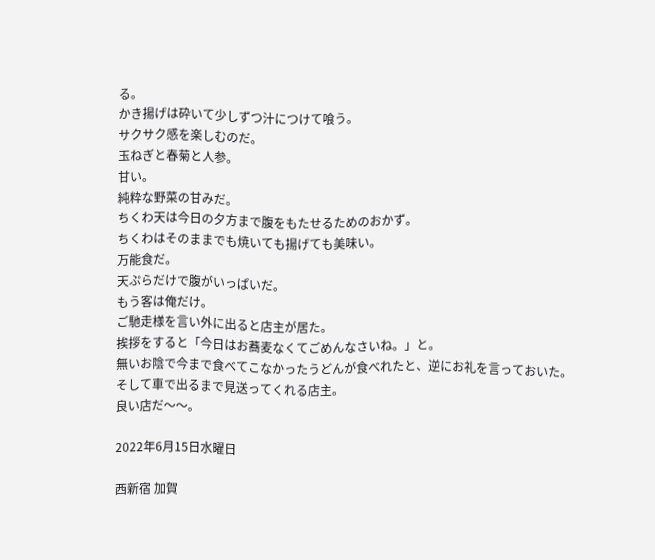る。
かき揚げは砕いて少しずつ汁につけて喰う。
サクサク感を楽しむのだ。
玉ねぎと春菊と人参。
甘い。
純粋な野菜の甘みだ。
ちくわ天は今日の夕方まで腹をもたせるためのおかず。
ちくわはそのままでも焼いても揚げても美味い。
万能食だ。
天ぷらだけで腹がいっぱいだ。
もう客は俺だけ。
ご馳走様を言い外に出ると店主が居た。
挨拶をすると「今日はお蕎麦なくてごめんなさいね。」と。
無いお陰で今まで食べてこなかったうどんが食べれたと、逆にお礼を言っておいた。
そして車で出るまで見送ってくれる店主。
良い店だ〜〜。

2022年6月15日水曜日

西新宿 加賀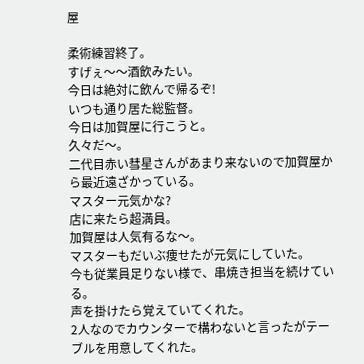屋

柔術練習終了。
すげぇ〜〜酒飲みたい。
今日は絶対に飲んで帰るぞ!
いつも通り居た総監督。
今日は加賀屋に行こうと。
久々だ〜。
二代目赤い彗星さんがあまり来ないので加賀屋から最近遠ざかっている。
マスター元気かな?
店に来たら超満員。
加賀屋は人気有るな〜。
マスターもだいぶ痩せたが元気にしていた。
今も従業員足りない様で、串焼き担当を続けている。
声を掛けたら覚えていてくれた。
2人なのでカウンターで構わないと言ったがテーブルを用意してくれた。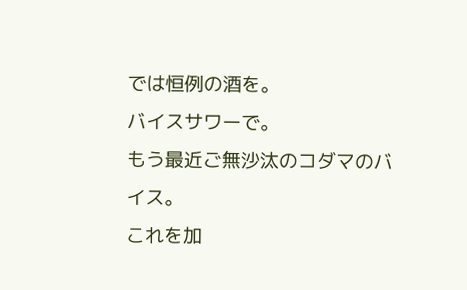では恒例の酒を。
バイスサワーで。
もう最近ご無沙汰のコダマのバイス。
これを加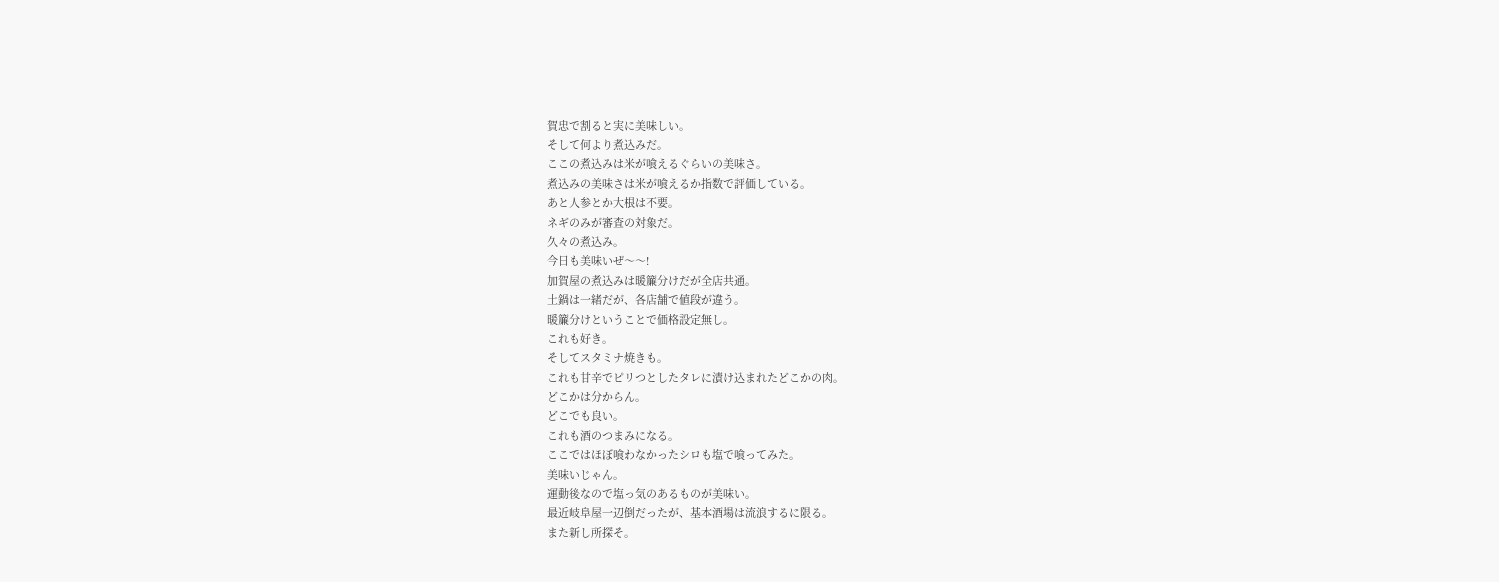賀忠で割ると実に美味しい。
そして何より煮込みだ。
ここの煮込みは米が喰えるぐらいの美味さ。
煮込みの美味さは米が喰えるか指数で評価している。
あと人参とか大根は不要。
ネギのみが審査の対象だ。
久々の煮込み。
今日も美味いぜ〜〜!
加賀屋の煮込みは暖簾分けだが全店共通。
土鍋は一緒だが、各店舗で値段が違う。
暖簾分けということで価格設定無し。
これも好き。
そしてスタミナ焼きも。
これも甘辛でピリつとしたタレに漬け込まれたどこかの肉。
どこかは分からん。
どこでも良い。
これも酒のつまみになる。
ここではほぼ喰わなかったシロも塩で喰ってみた。
美味いじゃん。
運動後なので塩っ気のあるものが美味い。
最近岐阜屋一辺倒だったが、基本酒場は流浪するに限る。
また新し所探そ。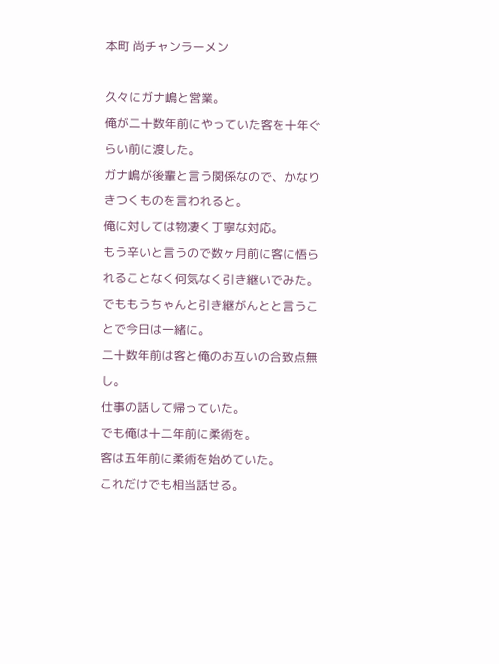本町 尚チャンラーメン

久々にガナ嶋と営業。
俺が二十数年前にやっていた客を十年ぐらい前に渡した。
ガナ嶋が後輩と言う関係なので、かなりきつくものを言われると。
俺に対しては物凄く丁寧な対応。
もう辛いと言うので数ヶ月前に客に悟られることなく何気なく引き継いでみた。
でももうちゃんと引き継がんとと言うことで今日は一緒に。
二十数年前は客と俺のお互いの合致点無し。
仕事の話して帰っていた。
でも俺は十二年前に柔術を。
客は五年前に柔術を始めていた。
これだけでも相当話せる。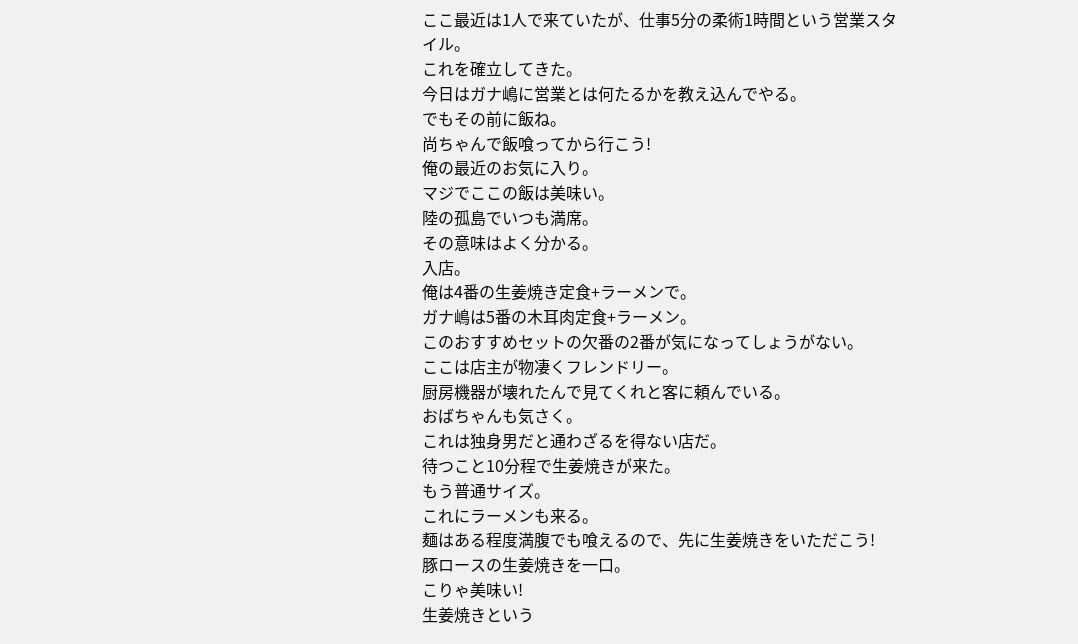ここ最近は1人で来ていたが、仕事5分の柔術1時間という営業スタイル。
これを確立してきた。
今日はガナ嶋に営業とは何たるかを教え込んでやる。
でもその前に飯ね。
尚ちゃんで飯喰ってから行こう!
俺の最近のお気に入り。
マジでここの飯は美味い。
陸の孤島でいつも満席。
その意味はよく分かる。
入店。
俺は4番の生姜焼き定食+ラーメンで。
ガナ嶋は5番の木耳肉定食+ラーメン。
このおすすめセットの欠番の2番が気になってしょうがない。
ここは店主が物凄くフレンドリー。
厨房機器が壊れたんで見てくれと客に頼んでいる。
おばちゃんも気さく。
これは独身男だと通わざるを得ない店だ。
待つこと10分程で生姜焼きが来た。
もう普通サイズ。
これにラーメンも来る。
麺はある程度満腹でも喰えるので、先に生姜焼きをいただこう!
豚ロースの生姜焼きを一口。
こりゃ美味い!
生姜焼きという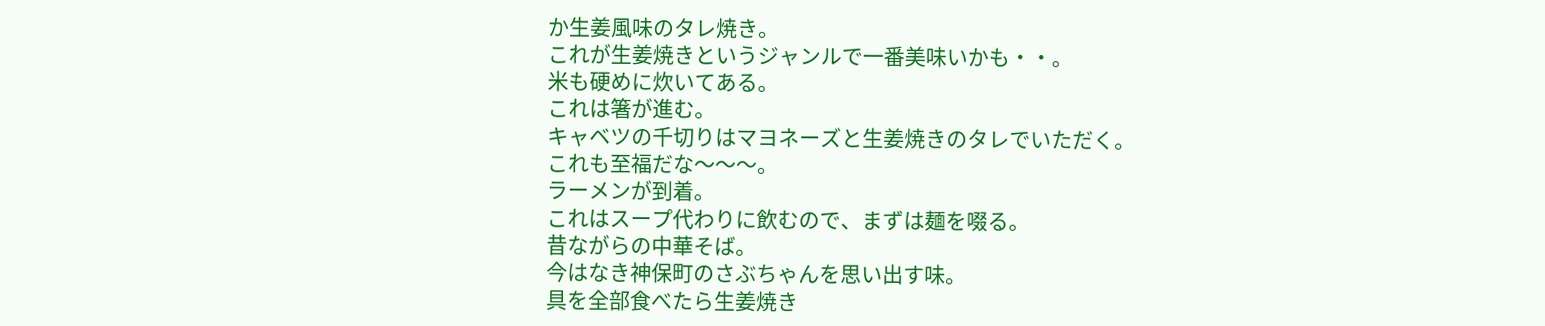か生姜風味のタレ焼き。
これが生姜焼きというジャンルで一番美味いかも・・。
米も硬めに炊いてある。
これは箸が進む。
キャベツの千切りはマヨネーズと生姜焼きのタレでいただく。
これも至福だな〜〜〜。
ラーメンが到着。
これはスープ代わりに飲むので、まずは麺を啜る。
昔ながらの中華そば。
今はなき神保町のさぶちゃんを思い出す味。
具を全部食べたら生姜焼き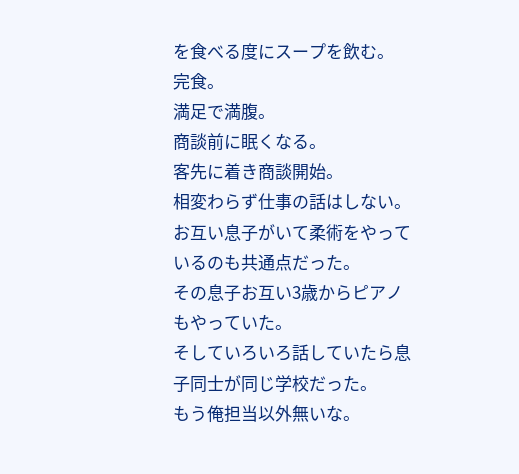を食べる度にスープを飲む。
完食。
満足で満腹。
商談前に眠くなる。
客先に着き商談開始。
相変わらず仕事の話はしない。
お互い息子がいて柔術をやっているのも共通点だった。
その息子お互い3歳からピアノもやっていた。
そしていろいろ話していたら息子同士が同じ学校だった。
もう俺担当以外無いな。